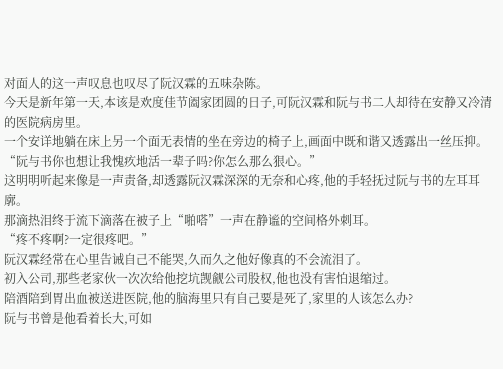对面人的这一声叹息也叹尽了阮汉霖的五味杂陈。
今天是新年第一天,本该是欢度佳节阖家团圆的日子,可阮汉霖和阮与书二人却待在安静又冷清的医院病房里。
一个安详地躺在床上另一个面无表情的坐在旁边的椅子上,画面中既和谐又透露出一丝压抑。
“阮与书你也想让我愧疚地活一辈子吗?你怎么那么狠心。”
这明明听起来像是一声责备,却透露阮汉霖深深的无奈和心疼,他的手轻抚过阮与书的左耳耳廓。
那滴热泪终于流下滴落在被子上“啪嗒”一声在静谧的空间格外刺耳。
“疼不疼啊?一定很疼吧。”
阮汉霖经常在心里告诫自己不能哭,久而久之他好像真的不会流泪了。
初入公司,那些老家伙一次次给他挖坑觊觎公司股权,他也没有害怕退缩过。
陪酒陪到胃出血被送进医院,他的脑海里只有自己要是死了,家里的人该怎么办?
阮与书曾是他看着长大,可如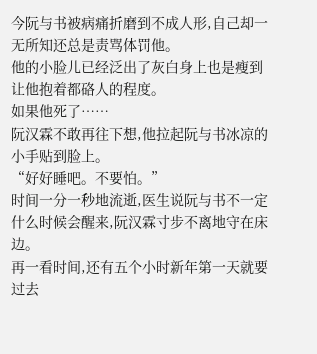今阮与书被病痛折磨到不成人形,自己却一无所知还总是责骂体罚他。
他的小脸儿已经泛出了灰白身上也是瘦到让他抱着都硌人的程度。
如果他死了……
阮汉霖不敢再往下想,他拉起阮与书冰凉的小手贴到脸上。
“好好睡吧。不要怕。”
时间一分一秒地流逝,医生说阮与书不一定什么时候会醒来,阮汉霖寸步不离地守在床边。
再一看时间,还有五个小时新年第一天就要过去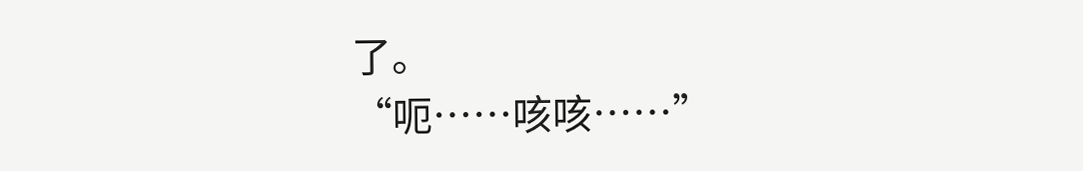了。
“呃……咳咳……”